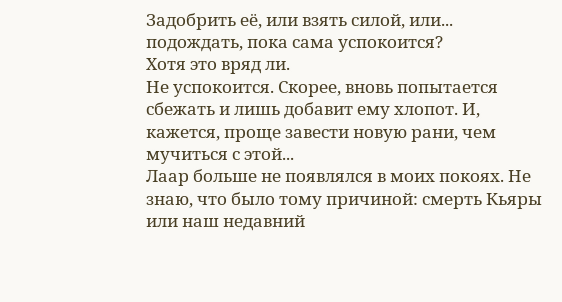Задобрить её, или взять силой, или... подождать, пока сама успокоится?
Хотя это вряд ли.
Не успокоится. Скорее, вновь попытается сбежать и лишь добавит ему хлопот. И, кажется, проще завести новую рани, чем мучиться с этой...
Лаар больше не появлялся в моих покоях. Не знаю, что было тому причиной: смерть Кьяры или наш недавний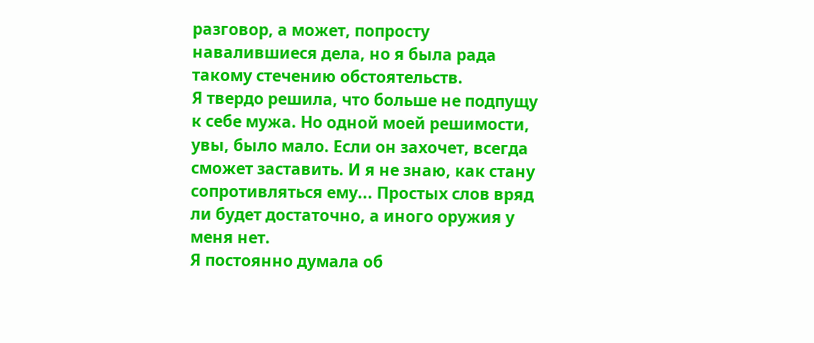разговор, а может, попросту навалившиеся дела, но я была рада такому стечению обстоятельств.
Я твердо решила, что больше не подпущу к себе мужа. Но одной моей решимости, увы, было мало. Если он захочет, всегда сможет заставить. И я не знаю, как стану сопротивляться ему... Простых слов вряд ли будет достаточно, а иного оружия у меня нет.
Я постоянно думала об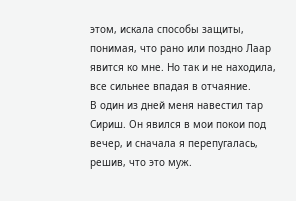этом, искала способы защиты, понимая, что рано или поздно Лаар явится ко мне. Но так и не находила, все сильнее впадая в отчаяние.
В один из дней меня навестил тар Сириш. Он явился в мои покои под вечер, и сначала я перепугалась, решив, что это муж.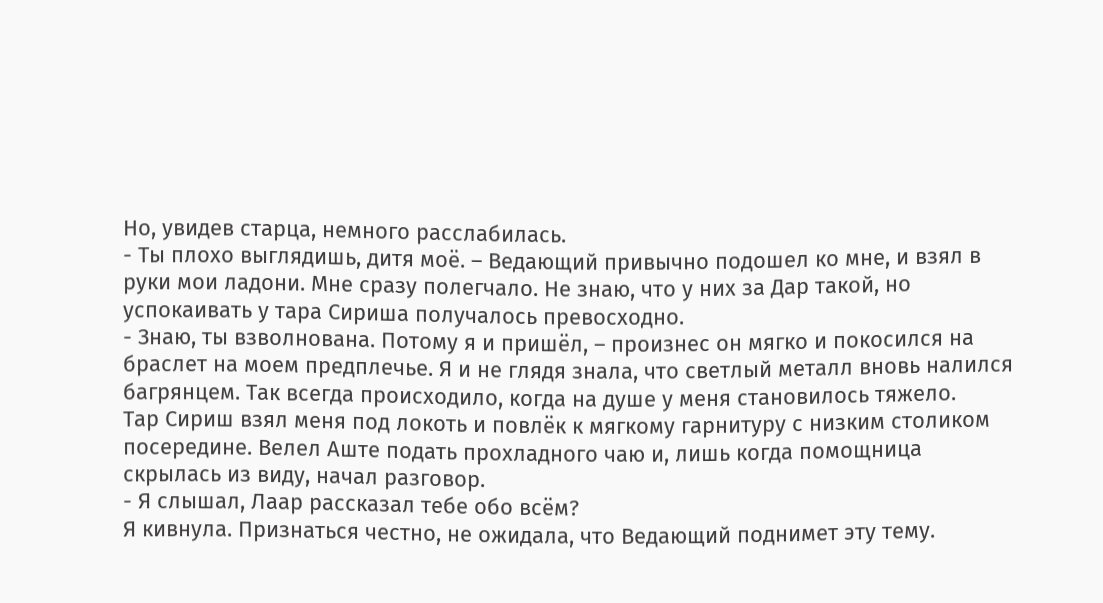Но, увидев старца, немного расслабилась.
- Ты плохо выглядишь, дитя моё. – Ведающий привычно подошел ко мне, и взял в руки мои ладони. Мне сразу полегчало. Не знаю, что у них за Дар такой, но успокаивать у тара Сириша получалось превосходно.
- Знаю, ты взволнована. Потому я и пришёл, – произнес он мягко и покосился на браслет на моем предплечье. Я и не глядя знала, что светлый металл вновь налился багрянцем. Так всегда происходило, когда на душе у меня становилось тяжело.
Тар Сириш взял меня под локоть и повлёк к мягкому гарнитуру с низким столиком посередине. Велел Аште подать прохладного чаю и, лишь когда помощница скрылась из виду, начал разговор.
- Я слышал, Лаар рассказал тебе обо всём?
Я кивнула. Признаться честно, не ожидала, что Ведающий поднимет эту тему.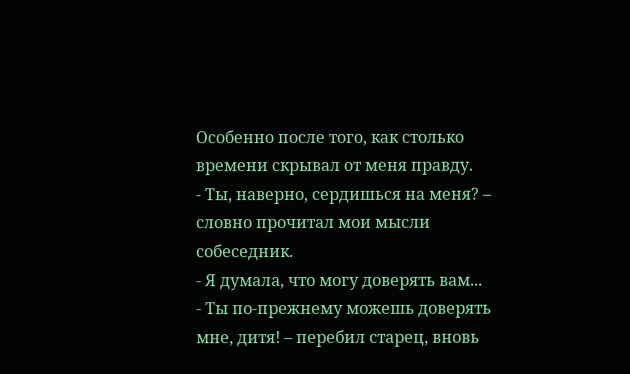Особенно после того, как столько времени скрывал от меня правду.
- Ты, наверно, сердишься на меня? – словно прочитал мои мысли собеседник.
- Я думала, что могу доверять вам...
- Ты по-прежнему можешь доверять мне, дитя! – перебил старец, вновь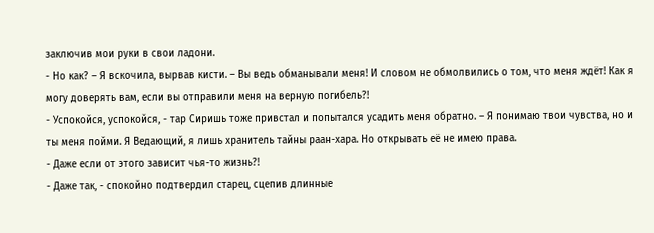заключив мои руки в свои ладони.
- Но как? – Я вскочила, вырвав кисти. – Вы ведь обманывали меня! И словом не обмолвились о том, что меня ждёт! Как я могу доверять вам, если вы отправили меня на верную погибель?!
- Успокойся, успокойся, - тар Сиришь тоже привстал и попытался усадить меня обратно. – Я понимаю твои чувства, но и ты меня пойми. Я Ведающий, я лишь хранитель тайны раан-хара. Но открывать её не имею права.
- Даже если от этого зависит чья-то жизнь?!
- Даже так, - спокойно подтвердил старец, сцепив длинные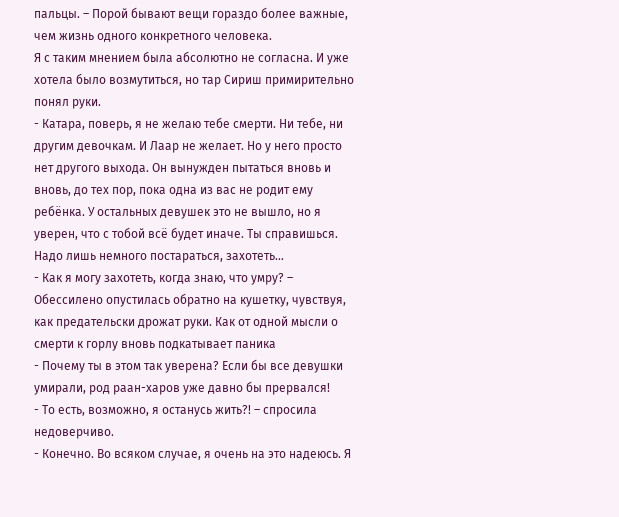пальцы. – Порой бывают вещи гораздо более важные, чем жизнь одного конкретного человека.
Я с таким мнением была абсолютно не согласна. И уже хотела было возмутиться, но тар Сириш примирительно понял руки.
- Катара, поверь, я не желаю тебе смерти. Ни тебе, ни другим девочкам. И Лаар не желает. Но у него просто нет другого выхода. Он вынужден пытаться вновь и вновь, до тех пор, пока одна из вас не родит ему ребёнка. У остальных девушек это не вышло, но я уверен, что с тобой всё будет иначе. Ты справишься. Надо лишь немного постараться, захотеть…
- Как я могу захотеть, когда знаю, что умру? – Обессилено опустилась обратно на кушетку, чувствуя, как предательски дрожат руки. Как от одной мысли о смерти к горлу вновь подкатывает паника
- Почему ты в этом так уверена? Если бы все девушки умирали, род раан-харов уже давно бы прервался!
- То есть, возможно, я останусь жить?! – спросила недоверчиво.
- Конечно. Во всяком случае, я очень на это надеюсь. Я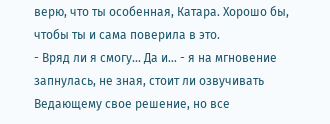верю, что ты особенная, Катара. Хорошо бы, чтобы ты и сама поверила в это.
- Вряд ли я смогу... Да и... - я на мгновение запнулась, не зная, стоит ли озвучивать Ведающему свое решение, но все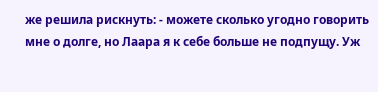же решила рискнуть: - можете сколько угодно говорить мне о долге, но Лаара я к себе больше не подпущу. Уж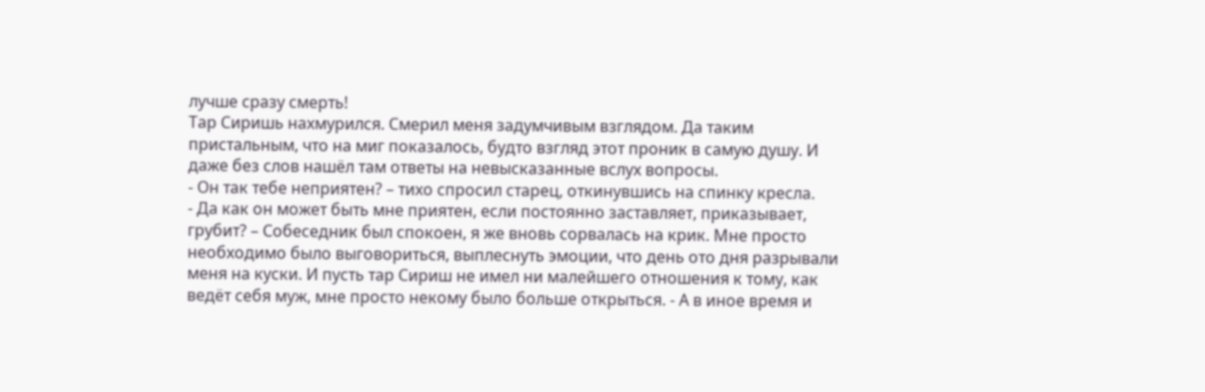лучше сразу смерть!
Тар Сиришь нахмурился. Смерил меня задумчивым взглядом. Да таким пристальным, что на миг показалось, будто взгляд этот проник в самую душу. И даже без слов нашёл там ответы на невысказанные вслух вопросы.
- Он так тебе неприятен? – тихо спросил старец, откинувшись на спинку кресла.
- Да как он может быть мне приятен, если постоянно заставляет, приказывает, грубит? – Собеседник был спокоен, я же вновь сорвалась на крик. Мне просто необходимо было выговориться, выплеснуть эмоции, что день ото дня разрывали меня на куски. И пусть тар Сириш не имел ни малейшего отношения к тому, как ведёт себя муж, мне просто некому было больше открыться. - А в иное время и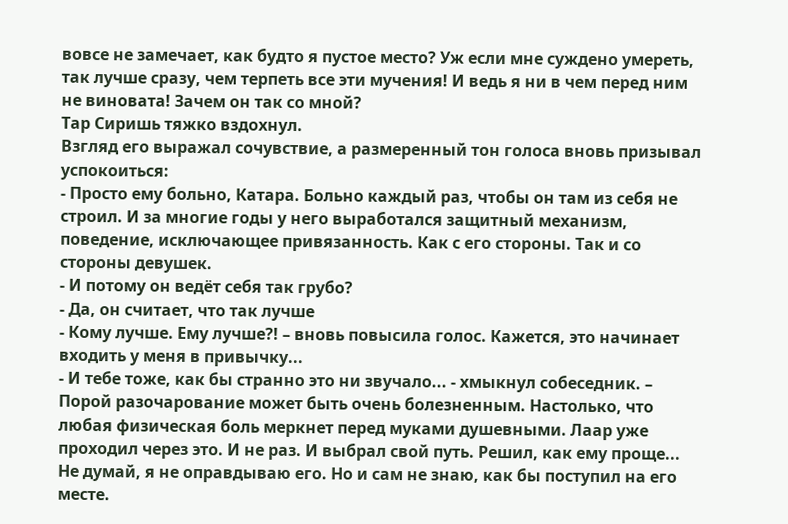вовсе не замечает, как будто я пустое место? Уж если мне суждено умереть, так лучше сразу, чем терпеть все эти мучения! И ведь я ни в чем перед ним не виновата! Зачем он так со мной?
Тар Сиришь тяжко вздохнул.
Взгляд его выражал сочувствие, а размеренный тон голоса вновь призывал успокоиться:
- Просто ему больно, Катара. Больно каждый раз, чтобы он там из себя не строил. И за многие годы у него выработался защитный механизм, поведение, исключающее привязанность. Как с его стороны. Так и со стороны девушек.
- И потому он ведёт себя так грубо?
- Да, он считает, что так лучше
- Кому лучше. Ему лучше?! – вновь повысила голос. Кажется, это начинает входить у меня в привычку...
- И тебе тоже, как бы странно это ни звучало... - хмыкнул собеседник. – Порой разочарование может быть очень болезненным. Настолько, что любая физическая боль меркнет перед муками душевными. Лаар уже проходил через это. И не раз. И выбрал свой путь. Решил, как ему проще... Не думай, я не оправдываю его. Но и сам не знаю, как бы поступил на его месте.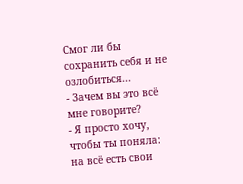Смог ли бы сохранить себя и не озлобиться...
- Зачем вы это всё мне говорите?
- Я просто хочу, чтобы ты поняла: на всё есть свои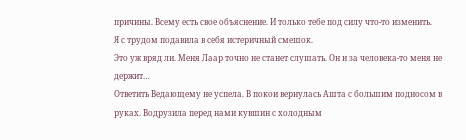причины. Всему есть свое объяснение. И только тебе под силу что-то изменить.
Я с трудом подавила в себя истеричный смешок.
Это уж вряд ли. Меня Лаар точно не станет слушать. Он и за человека-то меня не держит…
Ответить Ведающему не успела. В покои вернулась Ашта с большим подносом в руках. Водрузила перед нами кувшин с холодным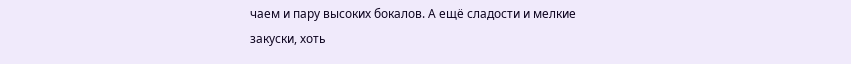чаем и пару высоких бокалов. А ещё сладости и мелкие закуски, хоть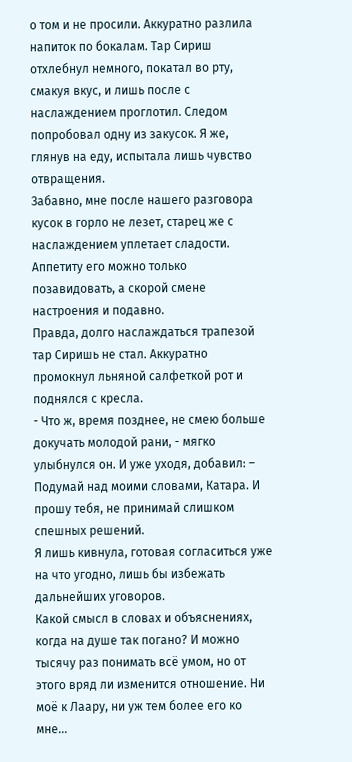о том и не просили. Аккуратно разлила напиток по бокалам. Тар Сириш отхлебнул немного, покатал во рту, смакуя вкус, и лишь после с наслаждением проглотил. Следом попробовал одну из закусок. Я же, глянув на еду, испытала лишь чувство отвращения.
Забавно, мне после нашего разговора кусок в горло не лезет, старец же с наслаждением уплетает сладости. Аппетиту его можно только позавидовать, а скорой смене настроения и подавно.
Правда, долго наслаждаться трапезой тар Сиришь не стал. Аккуратно промокнул льняной салфеткой рот и поднялся с кресла.
- Что ж, время позднее, не смею больше докучать молодой рани, - мягко улыбнулся он. И уже уходя, добавил: – Подумай над моими словами, Катара. И прошу тебя, не принимай слишком спешных решений.
Я лишь кивнула, готовая согласиться уже на что угодно, лишь бы избежать дальнейших уговоров.
Какой смысл в словах и объяснениях, когда на душе так погано? И можно тысячу раз понимать всё умом, но от этого вряд ли изменится отношение. Ни моё к Лаару, ни уж тем более его ко мне...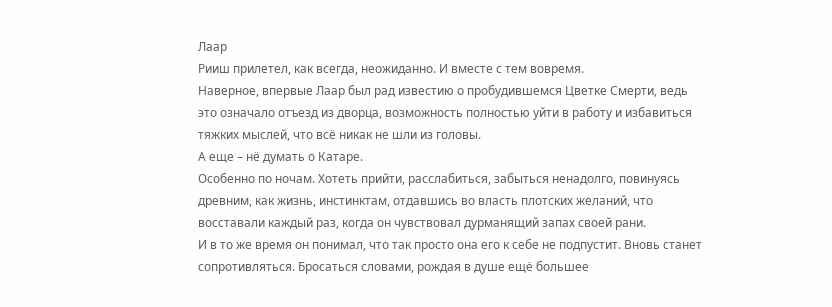Лаар
Рииш прилетел, как всегда, неожиданно. И вместе с тем вовремя.
Наверное, впервые Лаар был рад известию о пробудившемся Цветке Смерти, ведь это означало отъезд из дворца, возможность полностью уйти в работу и избавиться тяжких мыслей, что всё никак не шли из головы.
А еще – нё думать о Катаре.
Особенно по ночам. Хотеть прийти, расслабиться, забыться ненадолго, повинуясь древним, как жизнь, инстинктам, отдавшись во власть плотских желаний, что восставали каждый раз, когда он чувствовал дурманящий запах своей рани.
И в то же время он понимал, что так просто она его к себе не подпустит. Вновь станет сопротивляться. Бросаться словами, рождая в душе ещё большее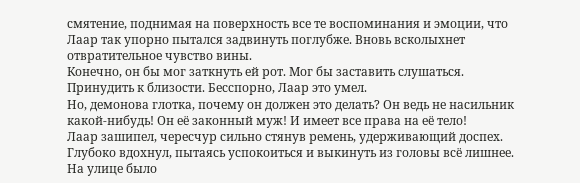смятение, поднимая на поверхность все те воспоминания и эмоции, что Лаар так упорно пытался задвинуть поглубже. Вновь всколыхнет отвратительное чувство вины.
Конечно, он бы мог заткнуть ей рот. Мог бы заставить слушаться. Принудить к близости. Бесспорно, Лаар это умел.
Но, демонова глотка, почему он должен это делать? Он ведь не насильник какой-нибудь! Он её законный муж! И имеет все права на её тело!
Лаар зашипел, чересчур сильно стянув ремень, удерживающий доспех. Глубоко вдохнул, пытаясь успокоиться и выкинуть из головы всё лишнее. На улице было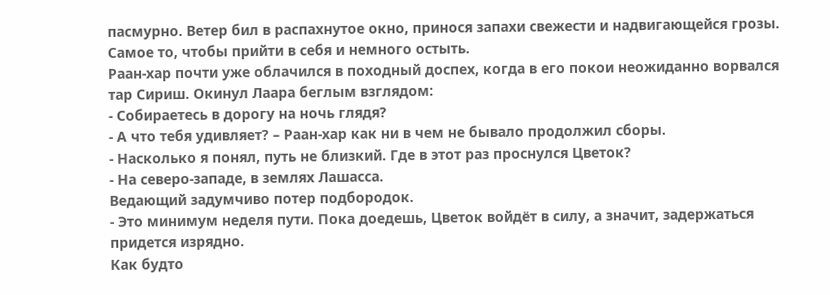пасмурно. Ветер бил в распахнутое окно, принося запахи свежести и надвигающейся грозы. Самое то, чтобы прийти в себя и немного остыть.
Раан-хар почти уже облачился в походный доспех, когда в его покои неожиданно ворвался тар Сириш. Окинул Лаара беглым взглядом:
- Собираетесь в дорогу на ночь глядя?
- А что тебя удивляет? – Раан-хар как ни в чем не бывало продолжил сборы.
- Насколько я понял, путь не близкий. Где в этот раз проснулся Цветок?
- На северо-западе, в землях Лашасса.
Ведающий задумчиво потер подбородок.
- Это минимум неделя пути. Пока доедешь, Цветок войдёт в силу, а значит, задержаться придется изрядно.
Как будто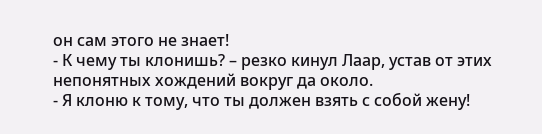он сам этого не знает!
- К чему ты клонишь? – резко кинул Лаар, устав от этих непонятных хождений вокруг да около.
- Я клоню к тому, что ты должен взять с собой жену!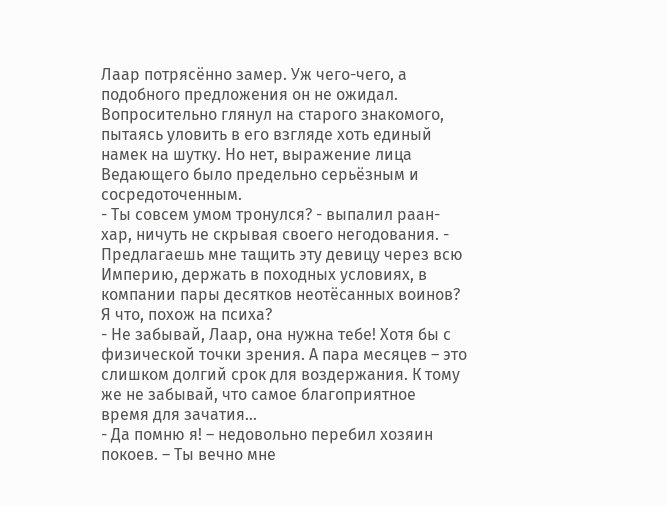Лаар потрясённо замер. Уж чего-чего, а подобного предложения он не ожидал. Вопросительно глянул на старого знакомого, пытаясь уловить в его взгляде хоть единый намек на шутку. Но нет, выражение лица Ведающего было предельно серьёзным и сосредоточенным.
- Ты совсем умом тронулся? - выпалил раан-хар, ничуть не скрывая своего негодования. - Предлагаешь мне тащить эту девицу через всю Империю, держать в походных условиях, в компании пары десятков неотёсанных воинов? Я что, похож на психа?
- Не забывай, Лаар, она нужна тебе! Хотя бы с физической точки зрения. А пара месяцев – это слишком долгий срок для воздержания. К тому же не забывай, что самое благоприятное время для зачатия…
- Да помню я! – недовольно перебил хозяин покоев. – Ты вечно мне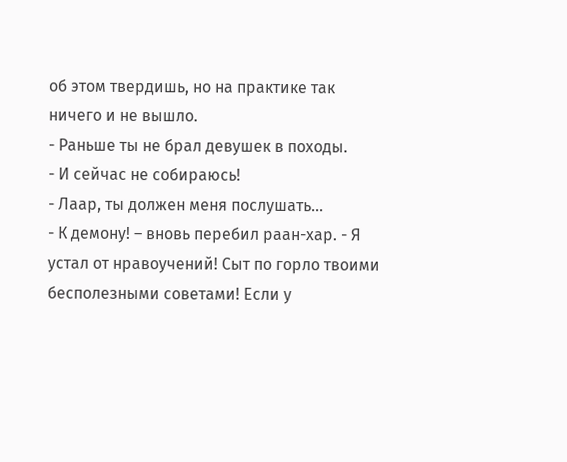об этом твердишь, но на практике так ничего и не вышло.
- Раньше ты не брал девушек в походы.
- И сейчас не собираюсь!
- Лаар, ты должен меня послушать…
- К демону! – вновь перебил раан-хар. - Я устал от нравоучений! Сыт по горло твоими бесполезными советами! Если у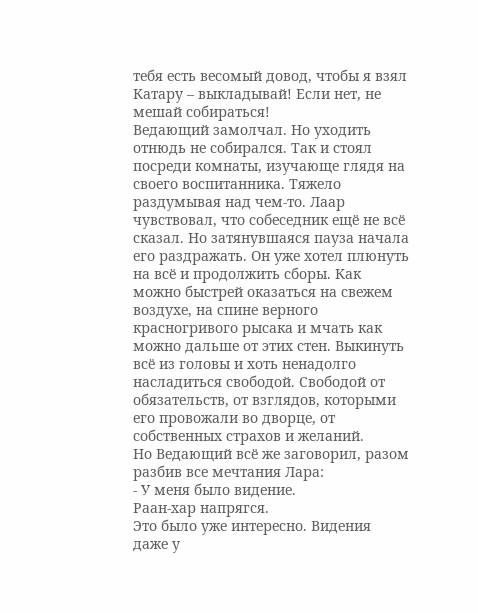тебя есть весомый довод, чтобы я взял Катару – выкладывай! Если нет, не мешай собираться!
Ведающий замолчал. Но уходить отнюдь не собирался. Так и стоял посреди комнаты, изучающе глядя на своего воспитанника. Тяжело раздумывая над чем-то. Лаар чувствовал, что собеседник ещё не всё сказал. Но затянувшаяся пауза начала его раздражать. Он уже хотел плюнуть на всё и продолжить сборы. Как можно быстрей оказаться на свежем воздухе, на спине верного красногривого рысака и мчать как можно дальше от этих стен. Выкинуть всё из головы и хоть ненадолго насладиться свободой. Свободой от обязательств, от взглядов, которыми его провожали во дворце, от собственных страхов и желаний.
Но Ведающий всё же заговорил, разом разбив все мечтания Лара:
- У меня было видение.
Раан-хар напрягся.
Это было уже интересно. Видения даже у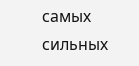самых сильных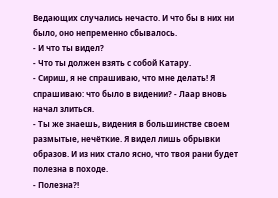Ведающих случались нечасто. И что бы в них ни было, оно непременно сбывалось.
- И что ты видел?
- Что ты должен взять с собой Катару.
- Сириш, я не спрашиваю, что мне делать! Я спрашиваю: что было в видении? - Лаар вновь начал злиться.
- Ты же знаешь, видения в большинстве своем размытые, нечёткие. Я видел лишь обрывки образов. И из них стало ясно, что твоя рани будет полезна в походе.
- Полезна?!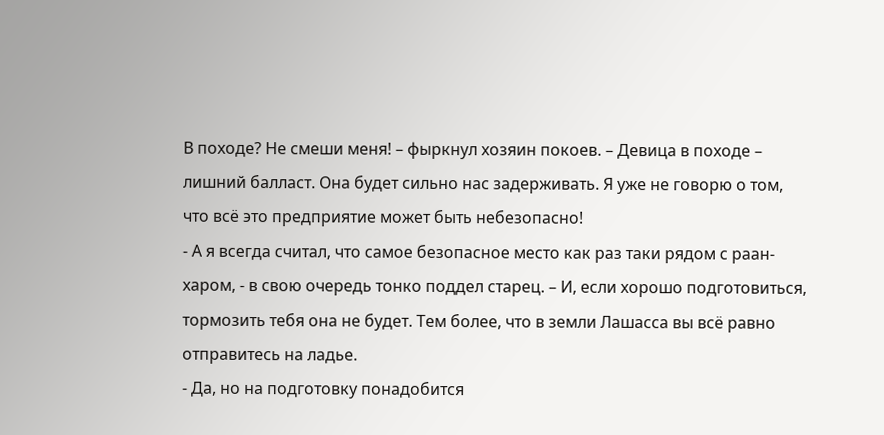В походе? Не смеши меня! – фыркнул хозяин покоев. – Девица в походе – лишний балласт. Она будет сильно нас задерживать. Я уже не говорю о том, что всё это предприятие может быть небезопасно!
- А я всегда считал, что самое безопасное место как раз таки рядом с раан-харом, - в свою очередь тонко поддел старец. – И, если хорошо подготовиться, тормозить тебя она не будет. Тем более, что в земли Лашасса вы всё равно отправитесь на ладье.
- Да, но на подготовку понадобится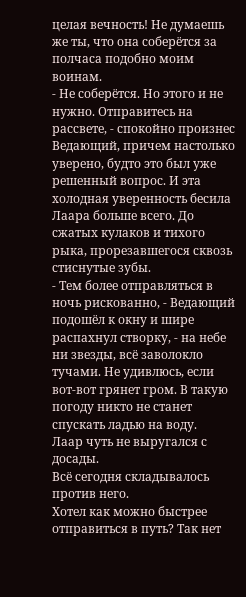целая вечность! Не думаешь же ты, что она соберётся за полчаса подобно моим воинам.
- Не соберётся. Но этого и не нужно. Отправитесь на рассвете, - спокойно произнес Ведающий, причем настолько уверено, будто это был уже решенный вопрос. И эта холодная уверенность бесила Лаара больше всего. До сжатых кулаков и тихого рыка, прорезавшегося сквозь стиснутые зубы.
- Тем более отправляться в ночь рискованно, - Ведающий подошёл к окну и шире распахнул створку, - на небе ни звезды, всё заволокло тучами. Не удивлюсь, если вот-вот грянет гром. В такую погоду никто не станет спускать ладью на воду.
Лаар чуть не выругался с досады.
Всё сегодня складывалось против него.
Хотел как можно быстрее отправиться в путь? Так нет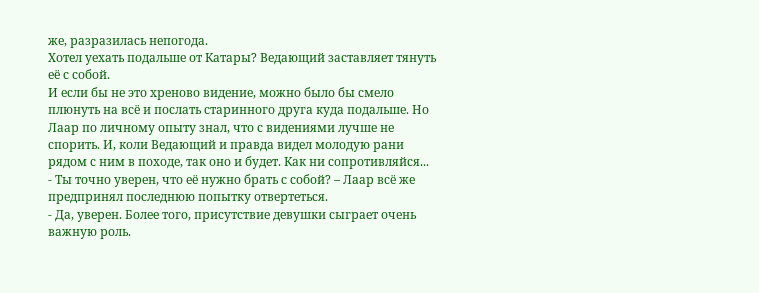же, разразилась непогода.
Хотел уехать подальше от Катары? Ведающий заставляет тянуть её с собой.
И если бы не это хреново видение, можно было бы смело плюнуть на всё и послать старинного друга куда подальше. Но Лаар по личному опыту знал, что с видениями лучше не спорить. И, коли Ведающий и правда видел молодую рани рядом с ним в походе, так оно и будет. Как ни сопротивляйся...
- Ты точно уверен, что её нужно брать с собой? – Лаар всё же предпринял последнюю попытку отвертеться.
- Да, уверен. Более того, присутствие девушки сыграет очень важную роль.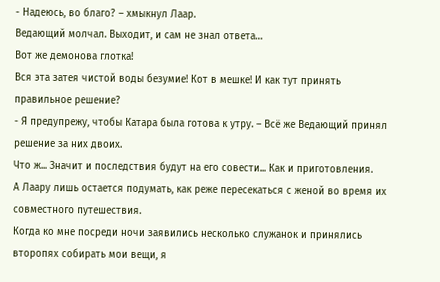- Надеюсь, во благо? – хмыкнул Лаар.
Ведающий молчал. Выходит, и сам не знал ответа…
Вот же демонова глотка!
Вся эта затея чистой воды безумие! Кот в мешке! И как тут принять правильное решение?
- Я предупрежу, чтобы Катара была готова к утру. – Всё же Ведающий принял решение за них двоих.
Что ж... Значит и последствия будут на его совести... Как и приготовления.
А Лаару лишь остается подумать, как реже пересекаться с женой во время их совместного путешествия.
Когда ко мне посреди ночи заявились несколько служанок и принялись второпях собирать мои вещи, я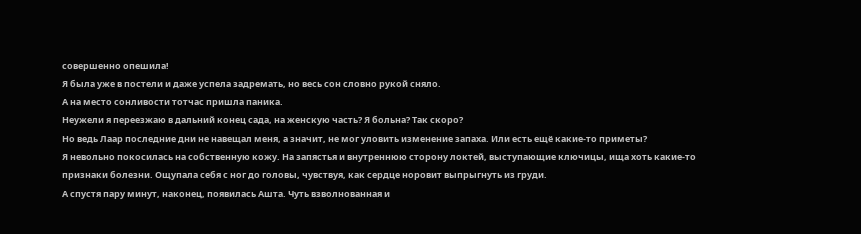совершенно опешила!
Я была уже в постели и даже успела задремать, но весь сон словно рукой сняло.
А на место сонливости тотчас пришла паника.
Неужели я переезжаю в дальний конец сада, на женскую часть? Я больна? Так скоро?
Но ведь Лаар последние дни не навещал меня, а значит, не мог уловить изменение запаха. Или есть ещё какие-то приметы?
Я невольно покосилась на собственную кожу. На запястья и внутреннюю сторону локтей, выступающие ключицы, ища хоть какие-то признаки болезни. Ощупала себя с ног до головы, чувствуя, как сердце норовит выпрыгнуть из груди.
А спустя пару минут, наконец, появилась Ашта. Чуть взволнованная и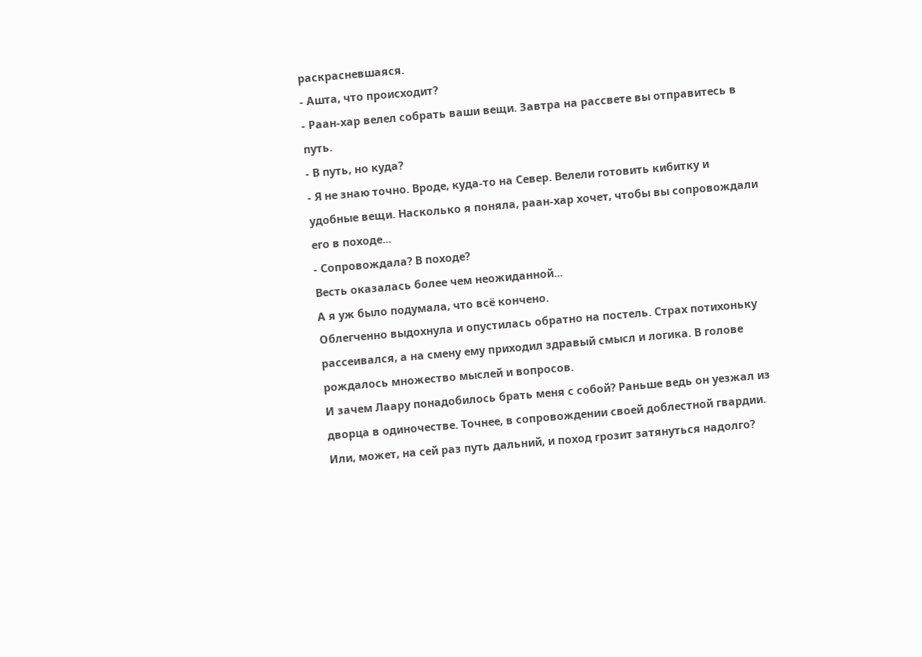раскрасневшаяся.
- Ашта, что происходит?
- Раан-хар велел собрать ваши вещи. Завтра на рассвете вы отправитесь в путь.
- В путь, но куда?
- Я не знаю точно. Вроде, куда-то на Север. Велели готовить кибитку и удобные вещи. Насколько я поняла, раан-хар хочет, чтобы вы сопровождали его в походе...
- Сопровождала? В походе?
Весть оказалась более чем неожиданной...
А я уж было подумала, что всё кончено.
Облегченно выдохнула и опустилась обратно на постель. Страх потихоньку рассеивался, а на смену ему приходил здравый смысл и логика. В голове рождалось множество мыслей и вопросов.
И зачем Лаару понадобилось брать меня с собой? Раньше ведь он уезжал из дворца в одиночестве. Точнее, в сопровождении своей доблестной гвардии. Или, может, на сей раз путь дальний, и поход грозит затянуться надолго?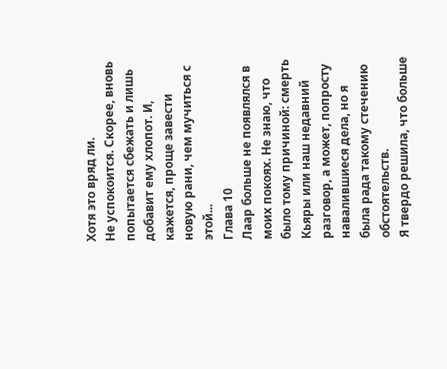Хотя это вряд ли.
Не успокоится. Скорее, вновь попытается сбежать и лишь добавит ему хлопот. И, кажется, проще завести новую рани, чем мучиться с этой...
Глава 10
Лаар больше не появлялся в моих покоях. Не знаю, что было тому причиной: смерть Кьяры или наш недавний разговор, а может, попросту навалившиеся дела, но я была рада такому стечению обстоятельств.
Я твердо решила, что больше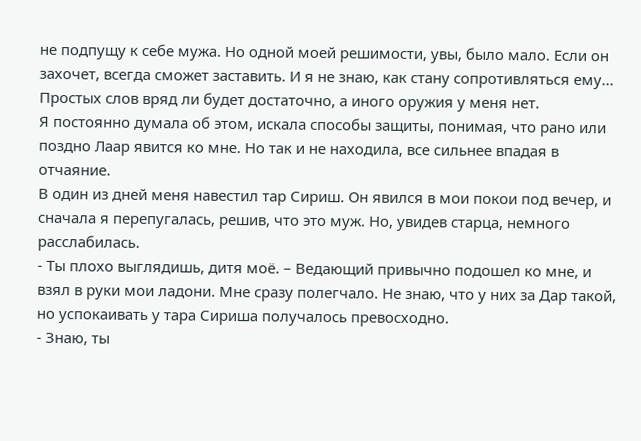не подпущу к себе мужа. Но одной моей решимости, увы, было мало. Если он захочет, всегда сможет заставить. И я не знаю, как стану сопротивляться ему... Простых слов вряд ли будет достаточно, а иного оружия у меня нет.
Я постоянно думала об этом, искала способы защиты, понимая, что рано или поздно Лаар явится ко мне. Но так и не находила, все сильнее впадая в отчаяние.
В один из дней меня навестил тар Сириш. Он явился в мои покои под вечер, и сначала я перепугалась, решив, что это муж. Но, увидев старца, немного расслабилась.
- Ты плохо выглядишь, дитя моё. – Ведающий привычно подошел ко мне, и взял в руки мои ладони. Мне сразу полегчало. Не знаю, что у них за Дар такой, но успокаивать у тара Сириша получалось превосходно.
- Знаю, ты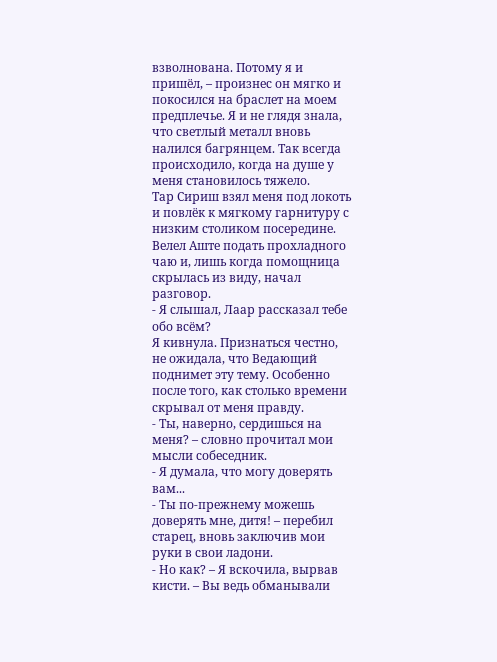взволнована. Потому я и пришёл, – произнес он мягко и покосился на браслет на моем предплечье. Я и не глядя знала, что светлый металл вновь налился багрянцем. Так всегда происходило, когда на душе у меня становилось тяжело.
Тар Сириш взял меня под локоть и повлёк к мягкому гарнитуру с низким столиком посередине. Велел Аште подать прохладного чаю и, лишь когда помощница скрылась из виду, начал разговор.
- Я слышал, Лаар рассказал тебе обо всём?
Я кивнула. Признаться честно, не ожидала, что Ведающий поднимет эту тему. Особенно после того, как столько времени скрывал от меня правду.
- Ты, наверно, сердишься на меня? – словно прочитал мои мысли собеседник.
- Я думала, что могу доверять вам...
- Ты по-прежнему можешь доверять мне, дитя! – перебил старец, вновь заключив мои руки в свои ладони.
- Но как? – Я вскочила, вырвав кисти. – Вы ведь обманывали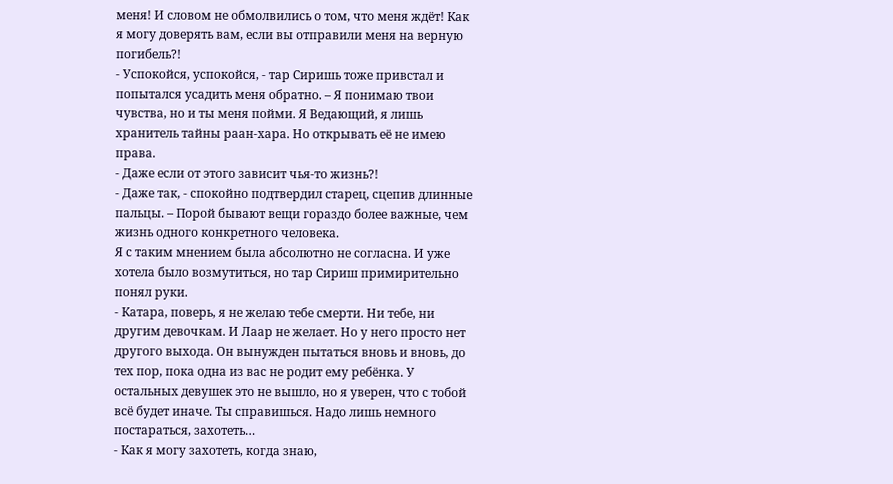меня! И словом не обмолвились о том, что меня ждёт! Как я могу доверять вам, если вы отправили меня на верную погибель?!
- Успокойся, успокойся, - тар Сиришь тоже привстал и попытался усадить меня обратно. – Я понимаю твои чувства, но и ты меня пойми. Я Ведающий, я лишь хранитель тайны раан-хара. Но открывать её не имею права.
- Даже если от этого зависит чья-то жизнь?!
- Даже так, - спокойно подтвердил старец, сцепив длинные пальцы. – Порой бывают вещи гораздо более важные, чем жизнь одного конкретного человека.
Я с таким мнением была абсолютно не согласна. И уже хотела было возмутиться, но тар Сириш примирительно понял руки.
- Катара, поверь, я не желаю тебе смерти. Ни тебе, ни другим девочкам. И Лаар не желает. Но у него просто нет другого выхода. Он вынужден пытаться вновь и вновь, до тех пор, пока одна из вас не родит ему ребёнка. У остальных девушек это не вышло, но я уверен, что с тобой всё будет иначе. Ты справишься. Надо лишь немного постараться, захотеть…
- Как я могу захотеть, когда знаю,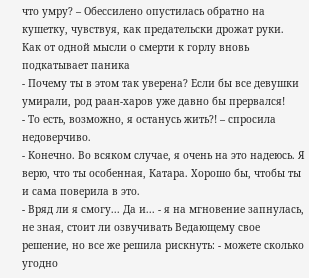что умру? – Обессилено опустилась обратно на кушетку, чувствуя, как предательски дрожат руки. Как от одной мысли о смерти к горлу вновь подкатывает паника
- Почему ты в этом так уверена? Если бы все девушки умирали, род раан-харов уже давно бы прервался!
- То есть, возможно, я останусь жить?! – спросила недоверчиво.
- Конечно. Во всяком случае, я очень на это надеюсь. Я верю, что ты особенная, Катара. Хорошо бы, чтобы ты и сама поверила в это.
- Вряд ли я смогу... Да и... - я на мгновение запнулась, не зная, стоит ли озвучивать Ведающему свое решение, но все же решила рискнуть: - можете сколько угодно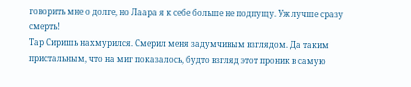говорить мне о долге, но Лаара я к себе больше не подпущу. Уж лучше сразу смерть!
Тар Сиришь нахмурился. Смерил меня задумчивым взглядом. Да таким пристальным, что на миг показалось, будто взгляд этот проник в самую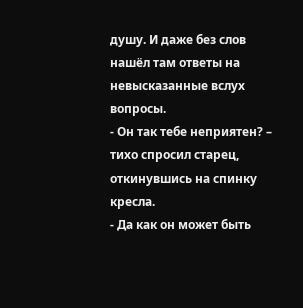душу. И даже без слов нашёл там ответы на невысказанные вслух вопросы.
- Он так тебе неприятен? – тихо спросил старец, откинувшись на спинку кресла.
- Да как он может быть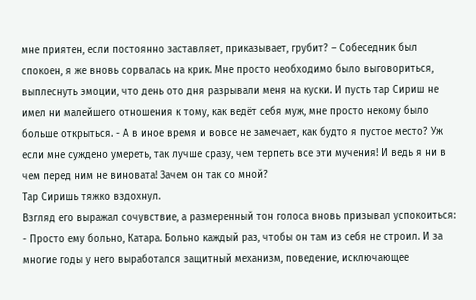мне приятен, если постоянно заставляет, приказывает, грубит? – Собеседник был спокоен, я же вновь сорвалась на крик. Мне просто необходимо было выговориться, выплеснуть эмоции, что день ото дня разрывали меня на куски. И пусть тар Сириш не имел ни малейшего отношения к тому, как ведёт себя муж, мне просто некому было больше открыться. - А в иное время и вовсе не замечает, как будто я пустое место? Уж если мне суждено умереть, так лучше сразу, чем терпеть все эти мучения! И ведь я ни в чем перед ним не виновата! Зачем он так со мной?
Тар Сиришь тяжко вздохнул.
Взгляд его выражал сочувствие, а размеренный тон голоса вновь призывал успокоиться:
- Просто ему больно, Катара. Больно каждый раз, чтобы он там из себя не строил. И за многие годы у него выработался защитный механизм, поведение, исключающее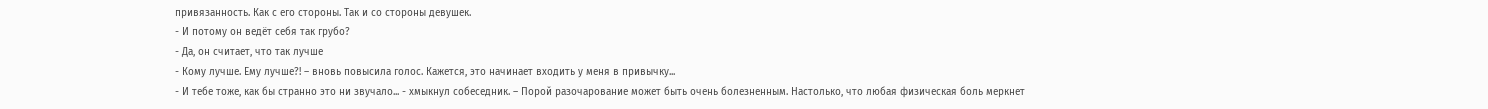привязанность. Как с его стороны. Так и со стороны девушек.
- И потому он ведёт себя так грубо?
- Да, он считает, что так лучше
- Кому лучше. Ему лучше?! – вновь повысила голос. Кажется, это начинает входить у меня в привычку...
- И тебе тоже, как бы странно это ни звучало... - хмыкнул собеседник. – Порой разочарование может быть очень болезненным. Настолько, что любая физическая боль меркнет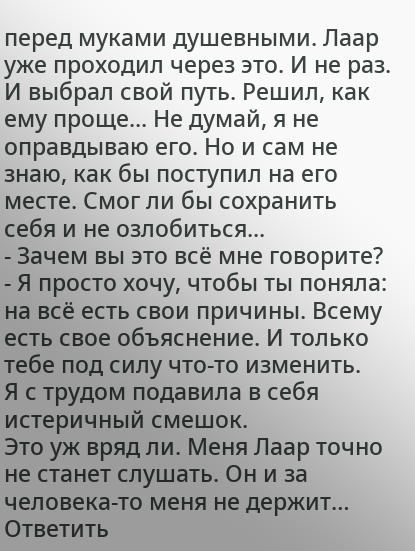перед муками душевными. Лаар уже проходил через это. И не раз. И выбрал свой путь. Решил, как ему проще... Не думай, я не оправдываю его. Но и сам не знаю, как бы поступил на его месте. Смог ли бы сохранить себя и не озлобиться...
- Зачем вы это всё мне говорите?
- Я просто хочу, чтобы ты поняла: на всё есть свои причины. Всему есть свое объяснение. И только тебе под силу что-то изменить.
Я с трудом подавила в себя истеричный смешок.
Это уж вряд ли. Меня Лаар точно не станет слушать. Он и за человека-то меня не держит…
Ответить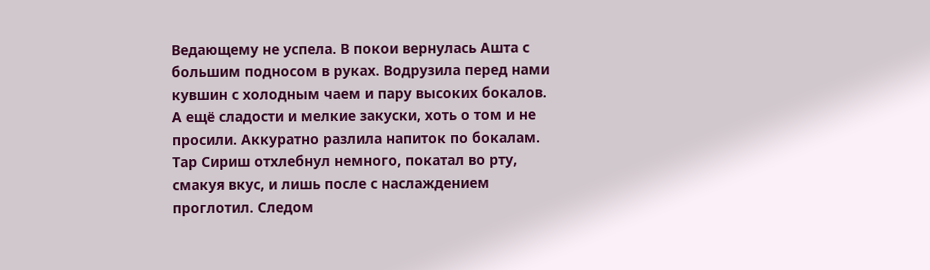Ведающему не успела. В покои вернулась Ашта с большим подносом в руках. Водрузила перед нами кувшин с холодным чаем и пару высоких бокалов. А ещё сладости и мелкие закуски, хоть о том и не просили. Аккуратно разлила напиток по бокалам. Тар Сириш отхлебнул немного, покатал во рту, смакуя вкус, и лишь после с наслаждением проглотил. Следом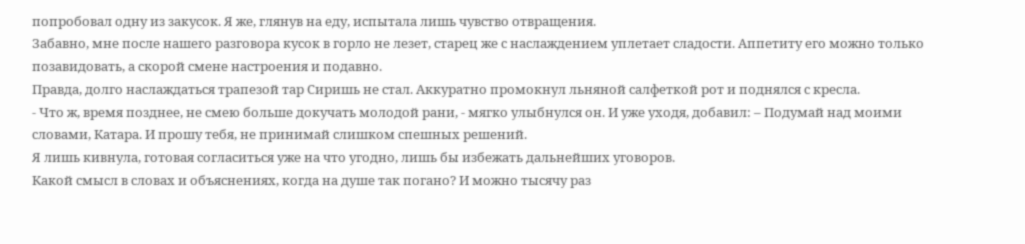попробовал одну из закусок. Я же, глянув на еду, испытала лишь чувство отвращения.
Забавно, мне после нашего разговора кусок в горло не лезет, старец же с наслаждением уплетает сладости. Аппетиту его можно только позавидовать, а скорой смене настроения и подавно.
Правда, долго наслаждаться трапезой тар Сиришь не стал. Аккуратно промокнул льняной салфеткой рот и поднялся с кресла.
- Что ж, время позднее, не смею больше докучать молодой рани, - мягко улыбнулся он. И уже уходя, добавил: – Подумай над моими словами, Катара. И прошу тебя, не принимай слишком спешных решений.
Я лишь кивнула, готовая согласиться уже на что угодно, лишь бы избежать дальнейших уговоров.
Какой смысл в словах и объяснениях, когда на душе так погано? И можно тысячу раз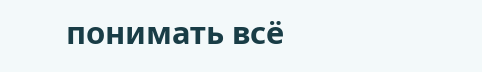понимать всё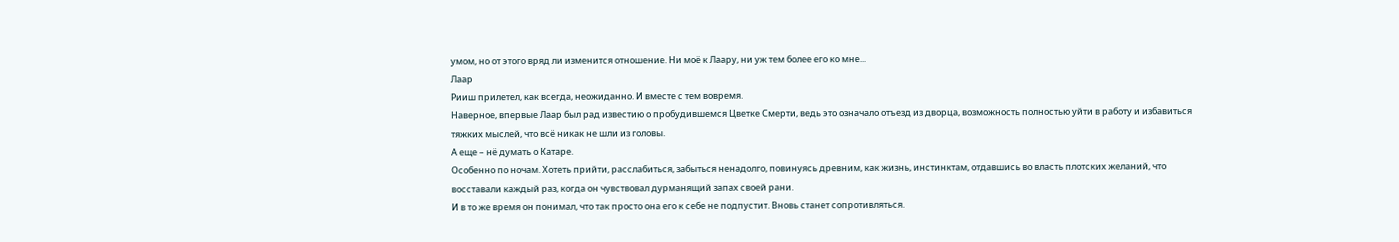умом, но от этого вряд ли изменится отношение. Ни моё к Лаару, ни уж тем более его ко мне...
Лаар
Рииш прилетел, как всегда, неожиданно. И вместе с тем вовремя.
Наверное, впервые Лаар был рад известию о пробудившемся Цветке Смерти, ведь это означало отъезд из дворца, возможность полностью уйти в работу и избавиться тяжких мыслей, что всё никак не шли из головы.
А еще – нё думать о Катаре.
Особенно по ночам. Хотеть прийти, расслабиться, забыться ненадолго, повинуясь древним, как жизнь, инстинктам, отдавшись во власть плотских желаний, что восставали каждый раз, когда он чувствовал дурманящий запах своей рани.
И в то же время он понимал, что так просто она его к себе не подпустит. Вновь станет сопротивляться.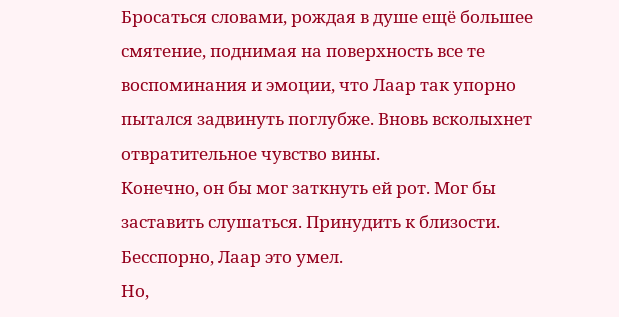Бросаться словами, рождая в душе ещё большее смятение, поднимая на поверхность все те воспоминания и эмоции, что Лаар так упорно пытался задвинуть поглубже. Вновь всколыхнет отвратительное чувство вины.
Конечно, он бы мог заткнуть ей рот. Мог бы заставить слушаться. Принудить к близости. Бесспорно, Лаар это умел.
Но,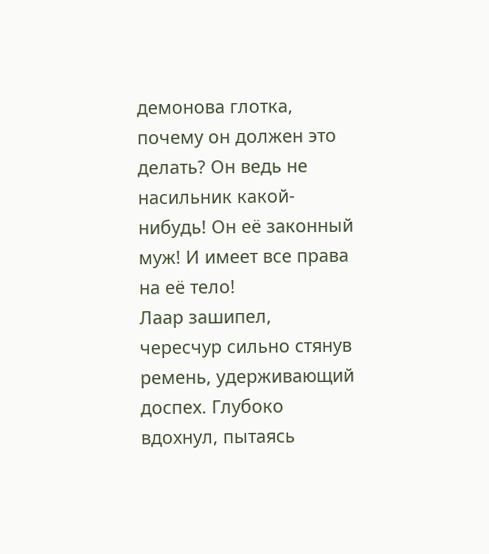демонова глотка, почему он должен это делать? Он ведь не насильник какой-нибудь! Он её законный муж! И имеет все права на её тело!
Лаар зашипел, чересчур сильно стянув ремень, удерживающий доспех. Глубоко вдохнул, пытаясь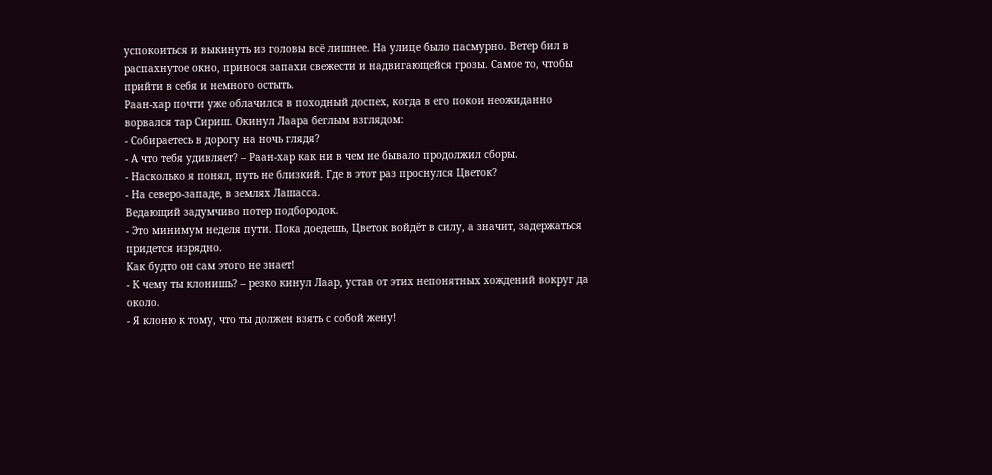успокоиться и выкинуть из головы всё лишнее. На улице было пасмурно. Ветер бил в распахнутое окно, принося запахи свежести и надвигающейся грозы. Самое то, чтобы прийти в себя и немного остыть.
Раан-хар почти уже облачился в походный доспех, когда в его покои неожиданно ворвался тар Сириш. Окинул Лаара беглым взглядом:
- Собираетесь в дорогу на ночь глядя?
- А что тебя удивляет? – Раан-хар как ни в чем не бывало продолжил сборы.
- Насколько я понял, путь не близкий. Где в этот раз проснулся Цветок?
- На северо-западе, в землях Лашасса.
Ведающий задумчиво потер подбородок.
- Это минимум неделя пути. Пока доедешь, Цветок войдёт в силу, а значит, задержаться придется изрядно.
Как будто он сам этого не знает!
- К чему ты клонишь? – резко кинул Лаар, устав от этих непонятных хождений вокруг да около.
- Я клоню к тому, что ты должен взять с собой жену!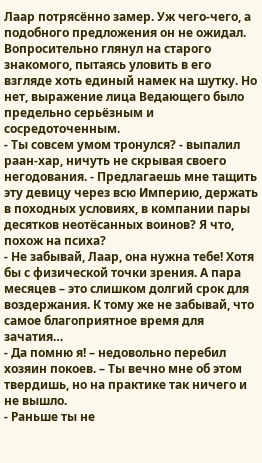Лаар потрясённо замер. Уж чего-чего, а подобного предложения он не ожидал. Вопросительно глянул на старого знакомого, пытаясь уловить в его взгляде хоть единый намек на шутку. Но нет, выражение лица Ведающего было предельно серьёзным и сосредоточенным.
- Ты совсем умом тронулся? - выпалил раан-хар, ничуть не скрывая своего негодования. - Предлагаешь мне тащить эту девицу через всю Империю, держать в походных условиях, в компании пары десятков неотёсанных воинов? Я что, похож на психа?
- Не забывай, Лаар, она нужна тебе! Хотя бы с физической точки зрения. А пара месяцев – это слишком долгий срок для воздержания. К тому же не забывай, что самое благоприятное время для зачатия…
- Да помню я! – недовольно перебил хозяин покоев. – Ты вечно мне об этом твердишь, но на практике так ничего и не вышло.
- Раньше ты не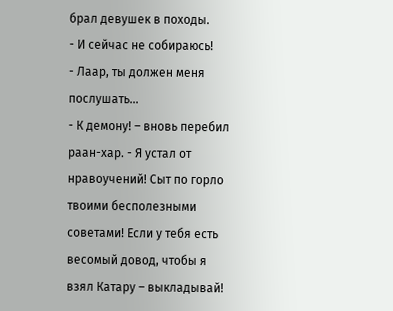брал девушек в походы.
- И сейчас не собираюсь!
- Лаар, ты должен меня послушать…
- К демону! – вновь перебил раан-хар. - Я устал от нравоучений! Сыт по горло твоими бесполезными советами! Если у тебя есть весомый довод, чтобы я взял Катару – выкладывай!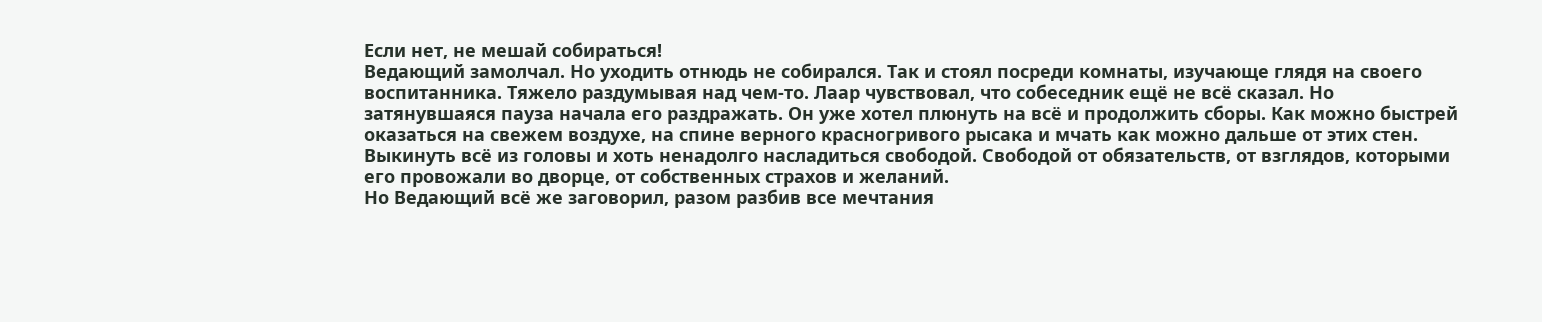Если нет, не мешай собираться!
Ведающий замолчал. Но уходить отнюдь не собирался. Так и стоял посреди комнаты, изучающе глядя на своего воспитанника. Тяжело раздумывая над чем-то. Лаар чувствовал, что собеседник ещё не всё сказал. Но затянувшаяся пауза начала его раздражать. Он уже хотел плюнуть на всё и продолжить сборы. Как можно быстрей оказаться на свежем воздухе, на спине верного красногривого рысака и мчать как можно дальше от этих стен. Выкинуть всё из головы и хоть ненадолго насладиться свободой. Свободой от обязательств, от взглядов, которыми его провожали во дворце, от собственных страхов и желаний.
Но Ведающий всё же заговорил, разом разбив все мечтания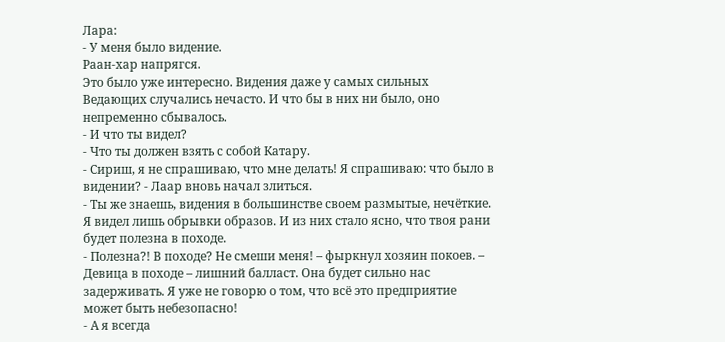Лара:
- У меня было видение.
Раан-хар напрягся.
Это было уже интересно. Видения даже у самых сильных Ведающих случались нечасто. И что бы в них ни было, оно непременно сбывалось.
- И что ты видел?
- Что ты должен взять с собой Катару.
- Сириш, я не спрашиваю, что мне делать! Я спрашиваю: что было в видении? - Лаар вновь начал злиться.
- Ты же знаешь, видения в большинстве своем размытые, нечёткие. Я видел лишь обрывки образов. И из них стало ясно, что твоя рани будет полезна в походе.
- Полезна?! В походе? Не смеши меня! – фыркнул хозяин покоев. – Девица в походе – лишний балласт. Она будет сильно нас задерживать. Я уже не говорю о том, что всё это предприятие может быть небезопасно!
- А я всегда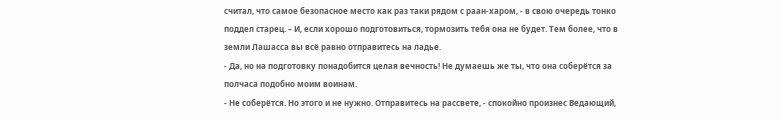считал, что самое безопасное место как раз таки рядом с раан-харом, - в свою очередь тонко поддел старец. – И, если хорошо подготовиться, тормозить тебя она не будет. Тем более, что в земли Лашасса вы всё равно отправитесь на ладье.
- Да, но на подготовку понадобится целая вечность! Не думаешь же ты, что она соберётся за полчаса подобно моим воинам.
- Не соберётся. Но этого и не нужно. Отправитесь на рассвете, - спокойно произнес Ведающий,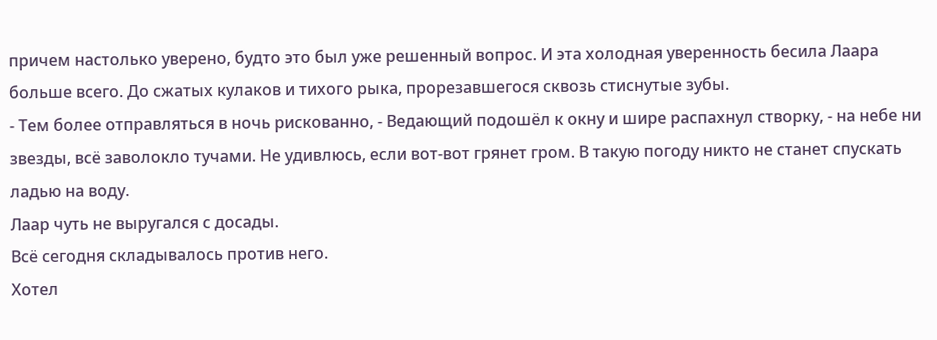причем настолько уверено, будто это был уже решенный вопрос. И эта холодная уверенность бесила Лаара больше всего. До сжатых кулаков и тихого рыка, прорезавшегося сквозь стиснутые зубы.
- Тем более отправляться в ночь рискованно, - Ведающий подошёл к окну и шире распахнул створку, - на небе ни звезды, всё заволокло тучами. Не удивлюсь, если вот-вот грянет гром. В такую погоду никто не станет спускать ладью на воду.
Лаар чуть не выругался с досады.
Всё сегодня складывалось против него.
Хотел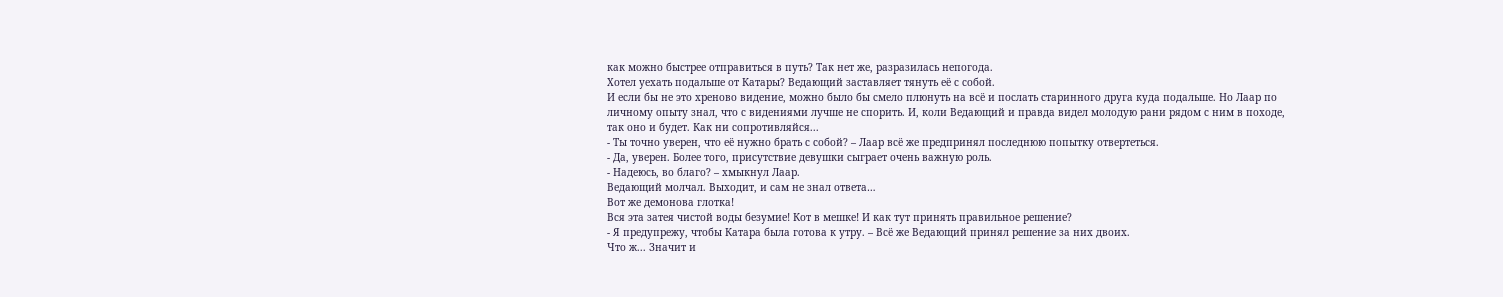как можно быстрее отправиться в путь? Так нет же, разразилась непогода.
Хотел уехать подальше от Катары? Ведающий заставляет тянуть её с собой.
И если бы не это хреново видение, можно было бы смело плюнуть на всё и послать старинного друга куда подальше. Но Лаар по личному опыту знал, что с видениями лучше не спорить. И, коли Ведающий и правда видел молодую рани рядом с ним в походе, так оно и будет. Как ни сопротивляйся...
- Ты точно уверен, что её нужно брать с собой? – Лаар всё же предпринял последнюю попытку отвертеться.
- Да, уверен. Более того, присутствие девушки сыграет очень важную роль.
- Надеюсь, во благо? – хмыкнул Лаар.
Ведающий молчал. Выходит, и сам не знал ответа…
Вот же демонова глотка!
Вся эта затея чистой воды безумие! Кот в мешке! И как тут принять правильное решение?
- Я предупрежу, чтобы Катара была готова к утру. – Всё же Ведающий принял решение за них двоих.
Что ж... Значит и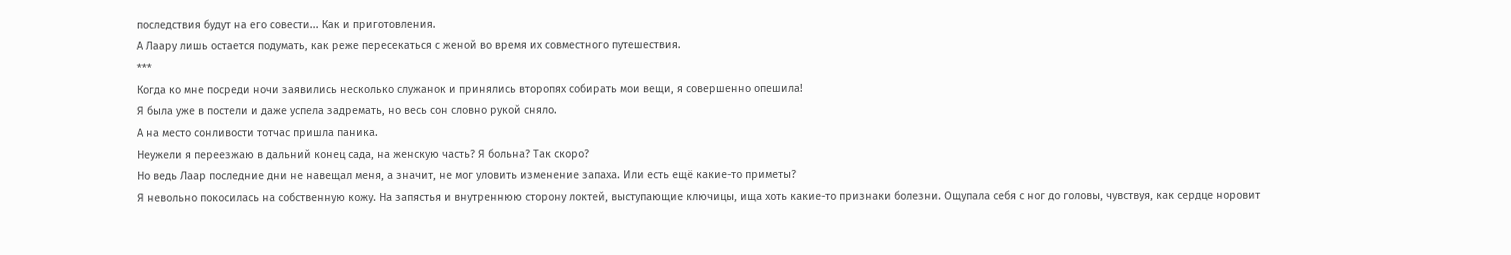последствия будут на его совести... Как и приготовления.
А Лаару лишь остается подумать, как реже пересекаться с женой во время их совместного путешествия.
***
Когда ко мне посреди ночи заявились несколько служанок и принялись второпях собирать мои вещи, я совершенно опешила!
Я была уже в постели и даже успела задремать, но весь сон словно рукой сняло.
А на место сонливости тотчас пришла паника.
Неужели я переезжаю в дальний конец сада, на женскую часть? Я больна? Так скоро?
Но ведь Лаар последние дни не навещал меня, а значит, не мог уловить изменение запаха. Или есть ещё какие-то приметы?
Я невольно покосилась на собственную кожу. На запястья и внутреннюю сторону локтей, выступающие ключицы, ища хоть какие-то признаки болезни. Ощупала себя с ног до головы, чувствуя, как сердце норовит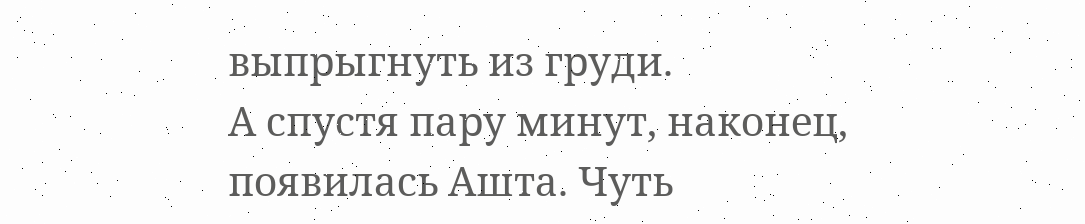выпрыгнуть из груди.
А спустя пару минут, наконец, появилась Ашта. Чуть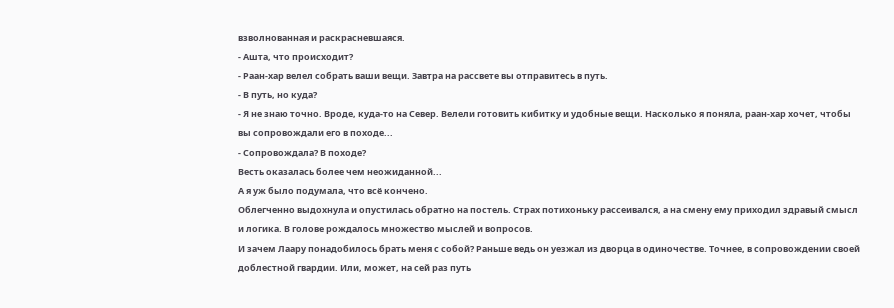взволнованная и раскрасневшаяся.
- Ашта, что происходит?
- Раан-хар велел собрать ваши вещи. Завтра на рассвете вы отправитесь в путь.
- В путь, но куда?
- Я не знаю точно. Вроде, куда-то на Север. Велели готовить кибитку и удобные вещи. Насколько я поняла, раан-хар хочет, чтобы вы сопровождали его в походе...
- Сопровождала? В походе?
Весть оказалась более чем неожиданной...
А я уж было подумала, что всё кончено.
Облегченно выдохнула и опустилась обратно на постель. Страх потихоньку рассеивался, а на смену ему приходил здравый смысл и логика. В голове рождалось множество мыслей и вопросов.
И зачем Лаару понадобилось брать меня с собой? Раньше ведь он уезжал из дворца в одиночестве. Точнее, в сопровождении своей доблестной гвардии. Или, может, на сей раз путь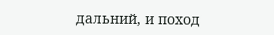дальний, и поход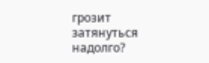грозит затянуться надолго?